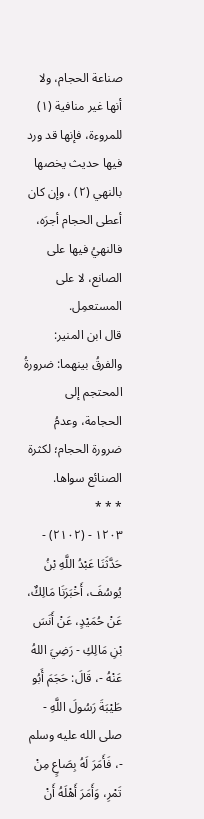صناعة الحجام، ولا أنها غير منافية (١) للمروءة، فإنها قد ورد فيها حديث يخصها بالنهي (٢) ، وإن كان أعطى الحجام أجرَه، فالنهيُ فيها على الصانع، لا على المستعمِل.
قال ابن المنير: والفرقُ بينهما: ضرورةُ المحتجم إلى الحجامة، وعدمُ ضرورة الحجام؛ لكثرة الصنائع سواها.
* * *
١٢٠٣ - (٢١٠٢) - حَدَّثَنَا عَبْدُ اللَّهِ بْنُ يُوسُفَ، أَخْبَرَنَا مَالِكٌ، عَنْ حُمَيْدٍ، عَنْ أَنَسَ بْنِ مَالِكِ - رَضِيَ اللهُ عَنْهُ -، قَالَ: حَجَمَ أَبُو طَيْبَةَ رَسُولَ اللَّهِ - صلى الله عليه وسلم -، فَأَمَرَ لَهُ بِصَاعٍ مِنْ تَمْرِ، وَأَمَرَ أَهْلَهُ أَنْ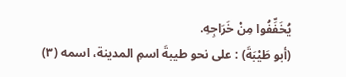يُخَفِّفُوا مِنْ خَرَاجِهِ.
(أبو طَيْبَةَ) : على نحو طيبةَ اسمِ المدينة، اسمه (٣)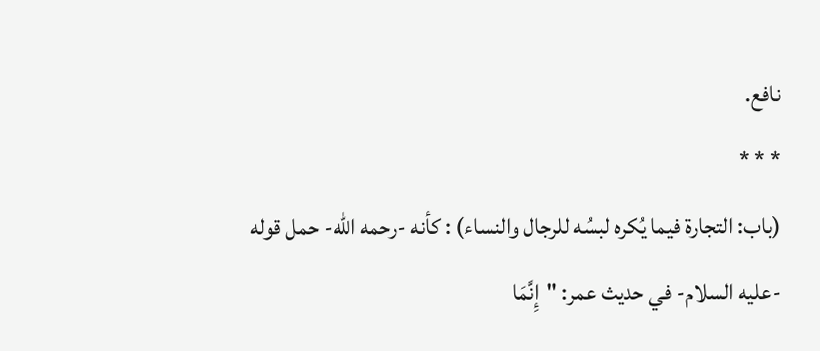نافع.
* * *
(باب: التجارة فيما يُكره لبسُه للرجال والنساء) : كأنه -رحمه الله- حمل قوله -عليه السلام- في حديث عمر: "إِنَّمَا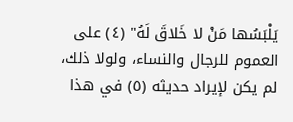يَلْبَسُها مَنْ لا خَلاقَ لَهُ" (٤) على العموم للرجال والنساء، ولولا ذلك، لم يكن لإيراد حديثه (٥) في هذا